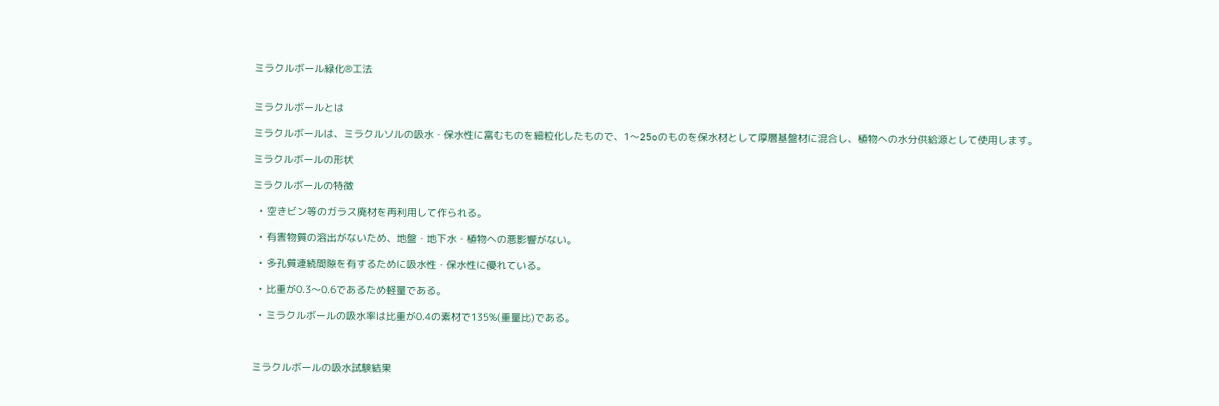ミラクルボール緑化®工法


ミラクルボールとは

ミラクルボールは、ミラクルソルの吸水・保水性に富むものを細粒化したもので、1〜25oのものを保水材として厚層基盤材に混合し、植物への水分供給源として使用します。

ミラクルボールの形状

ミラクルボールの特徴

  • 空きビン等のガラス廃材を再利用して作られる。

  • 有害物質の溶出がないため、地盤・地下水・植物への悪影響がない。

  • 多孔質連続間隙を有するために吸水性・保水性に優れている。

  • 比重が0.3〜0.6であるため軽量である。

  • ミラクルボールの吸水率は比重が0.4の素材で135%(重量比)である。



ミラクルボールの吸水試験結果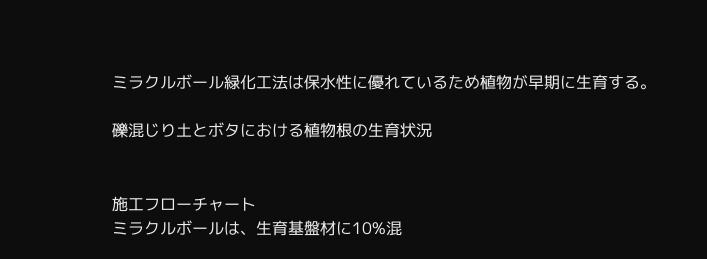ミラクルボール緑化工法は保水性に優れているため植物が早期に生育する。

礫混じり土とボタにおける植物根の生育状況


施工フローチャート
ミラクルボールは、生育基盤材に10%混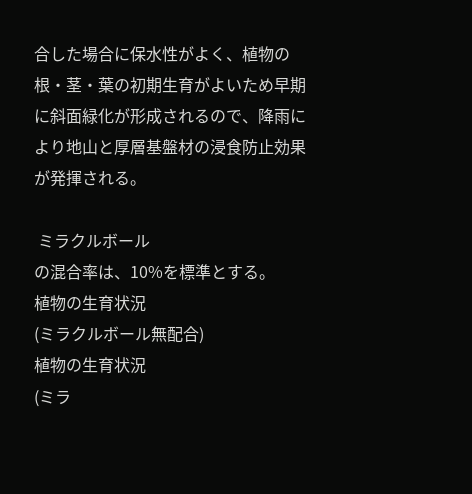合した場合に保水性がよく、植物の根・茎・葉の初期生育がよいため早期に斜面緑化が形成されるので、降雨により地山と厚層基盤材の浸食防止効果が発揮される。

 ミラクルボール
の混合率は、10%を標準とする。
植物の生育状況
(ミラクルボール無配合)
植物の生育状況
(ミラ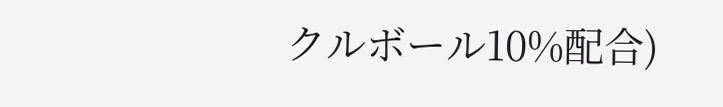クルボール10%配合)